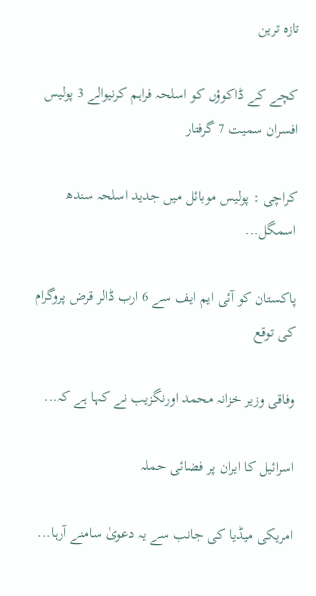تازہ ترین

کچے کے ڈاکوؤں کو اسلحہ فراہم کرنیوالے 3 پولیس افسران سمیت 7 گرفتار

کراچی : پولیس موبائل میں جدید اسلحہ سندھ اسمگل...

پاکستان کو آئی ایم ایف سے 6 ارب ڈالر قرض پروگرام کی توقع

وفاقی وزیر خزانہ محمد اورنگزیب نے کہا ہے کہ...

اسرائیل کا ایران پر فضائی حملہ

امریکی میڈیا کی جانب سے یہ دعویٰ سامنے آرہا...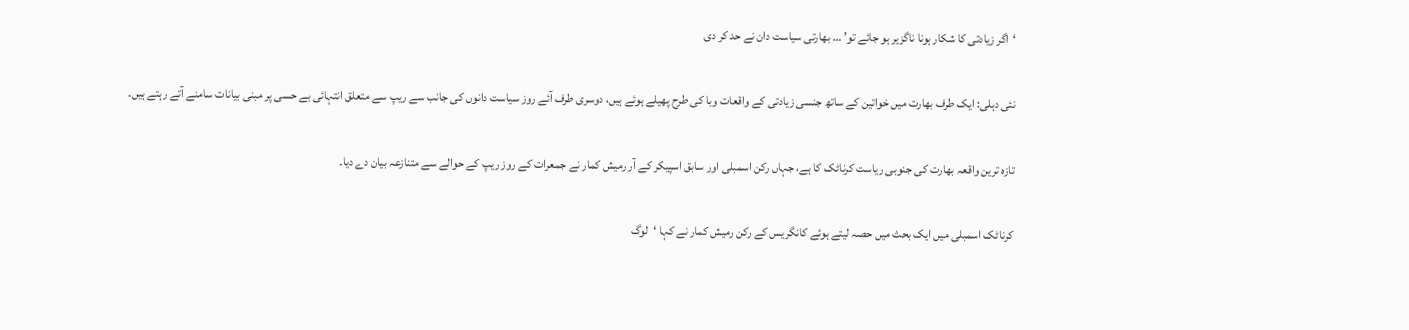‘اگر زیادتی کا شکار ہونا ناگزیر ہو جائے تو’ … بھارتی سیاست دان نے حد کر دی

نئی دہلی: ایک طرف بھارت میں خواتین کے ساتھ جنسی زیادتی کے واقعات وبا کی طرح پھیلے ہوئے ہیں، دوسری طرف آئے روز سیاست دانوں کی جانب سے ریپ سے متعلق انتہائی بے حسی پر مبنی بیانات سامنے آتے رہتے ہیں۔

تازہ ترین واقعہ بھارت کی جنوبی ریاست کرناٹک کا ہے، جہاں رکن اسمبلی اور سابق اسپیکر کے آر رمیش کمار نے جمعرات کے روز ریپ کے حوالے سے متنازعہ بیان دے دیا۔

کرناٹک اسمبلی میں ایک بحث میں حصہ لیتے ہوئے کانگریس کے رکن رمیش کمار نے کہا ‘لوگ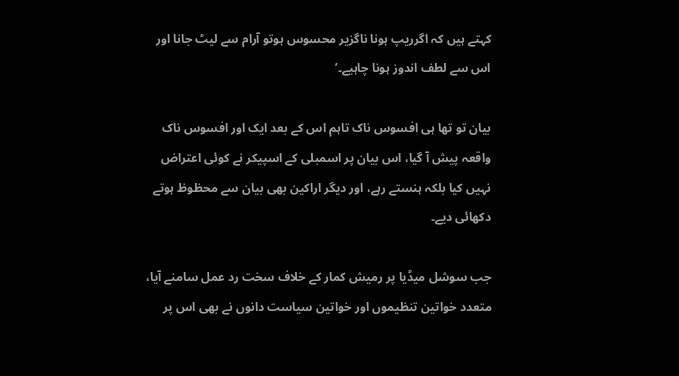کہتے ہیں کہ اگرریپ ہونا ناگزیر محسوس ہوتو آرام سے لیٹ جانا اور اس سے لطف اندوز ہونا چاہیے۔’

بیان تو تھا ہی افسوس ناک تاہم اس کے بعد ایک اور افسوس ناک واقعہ پیش آ گیا، اس بیان پر اسمبلی کے اسپیکر نے کوئی اعتراض نہیں کیا بلکہ ہنستے رہے، اور دیگر اراکین بھی بیان سے محظوظ ہوتے دکھائی دیے۔

جب سوشل میڈیا پر رمیش کمار کے خلاف سخت رد عمل سامنے آیا، متعدد خواتین تنظیموں اور خواتین سیاست دانوں نے بھی اس پر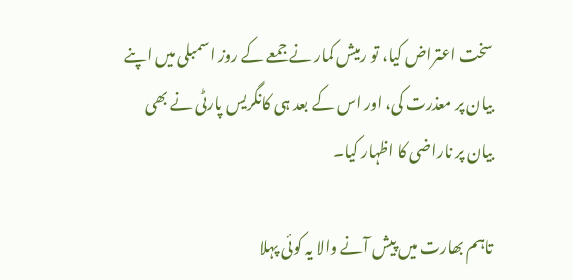سخت اعتراض کیا، تو رمیش کمار نے جمعے کے روز اسمبلی میں اپنے بیان پر معذرت کی، اور اس کے بعد ہی کانگریس پارٹی نے بھی بیان پر ناراضی کا اظہار کیا۔

تاہم بھارت میں پیش آنے والا یہ کوئی پہلا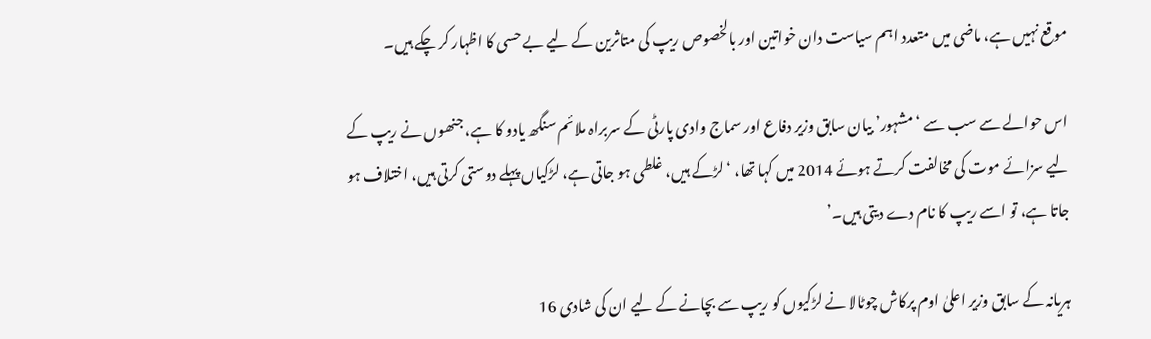موقع نہیں ہے، ماضی میں متعدد اہم سیاست دان خواتین اور بالخصوص ریپ کی متاثرین کے لیے بے حسی کا اظہار کر چکے ہیں۔

اس حوالے سے سب سے ‘مشہور’ بیان سابق وزیر دفاع اور سماج وادی پارٹی کے سربراہ ملائم سنگھ یادو کا ہے، جنھوں نے ریپ کے لیے سزائے موت کی مخالفت کرتے ہوئے 2014 میں کہا تھا، ‘لڑکے ہیں، غلطی ہو جاتی ہے، لڑکیاں پہلے دوستی کرتی ہیں، اختلاف ہو جاتا ہے، تو اسے ریپ کا نام دے دیتی ہیں۔’

ہریانہ کے سابق وزیر اعلیٰ اوم پرکاش چوٹالا نے لڑکیوں کو ریپ سے بچانے کے لیے ان کی شادی 16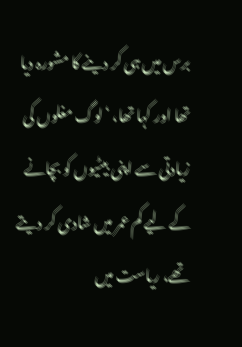برس میں ہی کر دینے کا مشورہ دیا تھا اور کہا تھا، ‘لوگ مغلوں کی زیادتی سے اپنی بیٹیوں کو بچانے کے لیے کم عمر میں شادی کر دیتے تھے، ریاست میں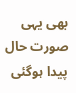بھی یہی صورت حال پیدا ہوگئی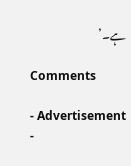ہے۔’

Comments

- Advertisement -